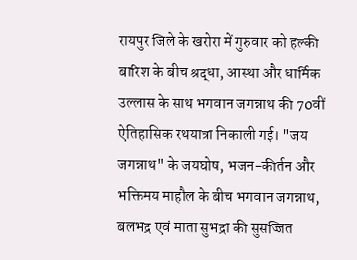रायपुर जिले के खरोरा में गुरुवार को हल्की बारिश के बीच श्रद्धा, आस्था और धार्मिक उल्लास के साथ भगवान जगन्नाथ की 70वीं ऐतिहासिक रथयात्रा निकाली गई। "जय जगन्नाथ" के जयघोष, भजन-कीर्तन और भक्तिमय माहौल के बीच भगवान जगन्नाथ, बलभद्र एवं माता सुभद्रा की सुसज्जित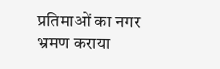प्रतिमाओं का नगर भ्रमण कराया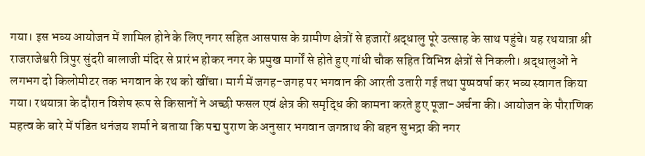गया। इस भव्य आयोजन में शामिल होने के लिए नगर सहित आसपास के ग्रामीण क्षेत्रों से हजारों श्रद्धालु पूरे उत्साह के साथ पहुंचे। यह रथयात्रा श्री राजराजेश्वरी त्रिपुर सुंदरी बालाजी मंदिर से प्रारंभ होकर नगर के प्रमुख मार्गों से होते हुए गांधी चौक सहित विभिन्न क्षेत्रों से निकली। श्रद्धालुओं ने लगभग दो किलोमीटर तक भगवान के रथ को खींचा। मार्ग में जगह-जगह पर भगवान की आरती उतारी गई तथा पुष्पवर्षा कर भव्य स्वागत किया गया। रथयात्रा के दौरान विशेष रूप से किसानों ने अच्छी फसल एवं क्षेत्र की समृद्धि की कामना करते हुए पूजा-अर्चना की। आयोजन के पौराणिक महत्व के बारे में पंडित धनंजय शर्मा ने बताया कि पद्म पुराण के अनुसार भगवान जगन्नाथ की बहन सुभद्रा की नगर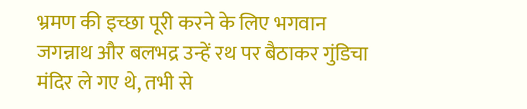भ्रमण की इच्छा पूरी करने के लिए भगवान जगन्नाथ और बलभद्र उन्हें रथ पर बैठाकर गुंडिचा मंदिर ले गए थे, तभी से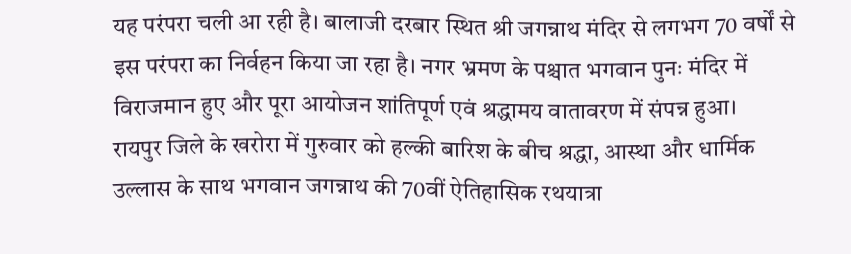यह परंपरा चली आ रही है। बालाजी दरबार स्थित श्री जगन्नाथ मंदिर से लगभग 70 वर्षों से इस परंपरा का निर्वहन किया जा रहा है। नगर भ्रमण के पश्चात भगवान पुनः मंदिर में विराजमान हुए और पूरा आयोजन शांतिपूर्ण एवं श्रद्धामय वातावरण में संपन्न हुआ।
रायपुर जिले के खरोरा में गुरुवार को हल्की बारिश के बीच श्रद्धा, आस्था और धार्मिक उल्लास के साथ भगवान जगन्नाथ की 70वीं ऐतिहासिक रथयात्रा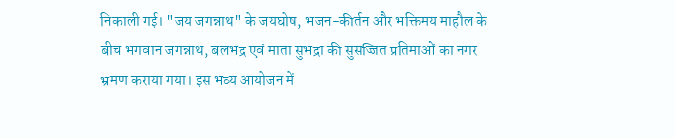निकाली गई। "जय जगन्नाथ" के जयघोष, भजन-कीर्तन और भक्तिमय माहौल के बीच भगवान जगन्नाथ, बलभद्र एवं माता सुभद्रा की सुसज्जित प्रतिमाओं का नगर भ्रमण कराया गया। इस भव्य आयोजन में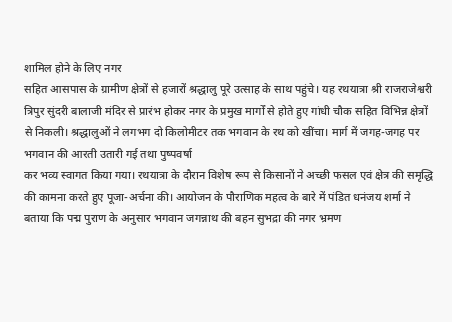शामिल होने के लिए नगर
सहित आसपास के ग्रामीण क्षेत्रों से हजारों श्रद्धालु पूरे उत्साह के साथ पहुंचे। यह रथयात्रा श्री राजराजेश्वरी त्रिपुर सुंदरी बालाजी मंदिर से प्रारंभ होकर नगर के प्रमुख मार्गों से होते हुए गांधी चौक सहित विभिन्न क्षेत्रों से निकली। श्रद्धालुओं ने लगभग दो किलोमीटर तक भगवान के रथ को खींचा। मार्ग में जगह-जगह पर भगवान की आरती उतारी गई तथा पुष्पवर्षा
कर भव्य स्वागत किया गया। रथयात्रा के दौरान विशेष रूप से किसानों ने अच्छी फसल एवं क्षेत्र की समृद्धि की कामना करते हुए पूजा-अर्चना की। आयोजन के पौराणिक महत्व के बारे में पंडित धनंजय शर्मा ने बताया कि पद्म पुराण के अनुसार भगवान जगन्नाथ की बहन सुभद्रा की नगर भ्रमण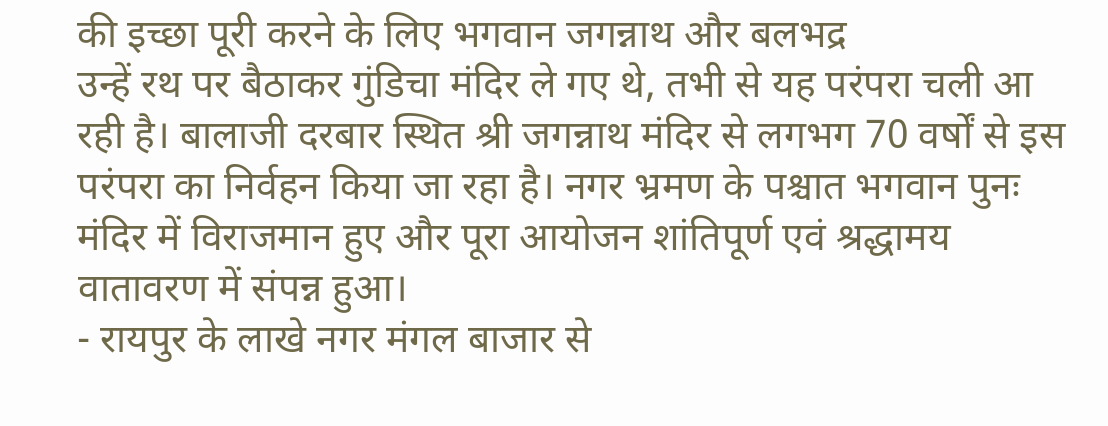की इच्छा पूरी करने के लिए भगवान जगन्नाथ और बलभद्र
उन्हें रथ पर बैठाकर गुंडिचा मंदिर ले गए थे, तभी से यह परंपरा चली आ रही है। बालाजी दरबार स्थित श्री जगन्नाथ मंदिर से लगभग 70 वर्षों से इस परंपरा का निर्वहन किया जा रहा है। नगर भ्रमण के पश्चात भगवान पुनः मंदिर में विराजमान हुए और पूरा आयोजन शांतिपूर्ण एवं श्रद्धामय वातावरण में संपन्न हुआ।
- रायपुर के लाखे नगर मंगल बाजार से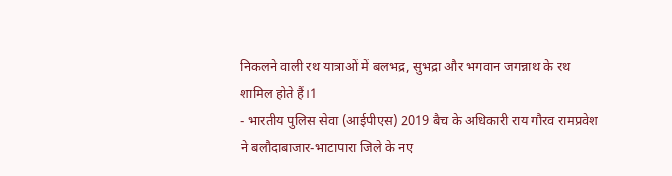निकलने वाली रथ यात्राओं में बलभद्र, सुभद्रा और भगवान जगन्नाथ के रथ शामिल होते हैं।1
- भारतीय पुलिस सेवा (आईपीएस) 2019 बैच के अधिकारी राय गौरव रामप्रवेश ने बलौदाबाजार-भाटापारा जिले के नए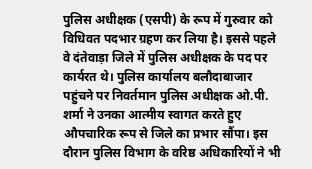पुलिस अधीक्षक (एसपी) के रूप में गुरुवार को विधिवत पदभार ग्रहण कर लिया है। इससे पहले वे दंतेवाड़ा जिले में पुलिस अधीक्षक के पद पर कार्यरत थे। पुलिस कार्यालय बलौदाबाजार पहुंचने पर निवर्तमान पुलिस अधीक्षक ओ.पी. शर्मा ने उनका आत्मीय स्वागत करते हुए औपचारिक रूप से जिले का प्रभार सौंपा। इस दौरान पुलिस विभाग के वरिष्ठ अधिकारियों ने भी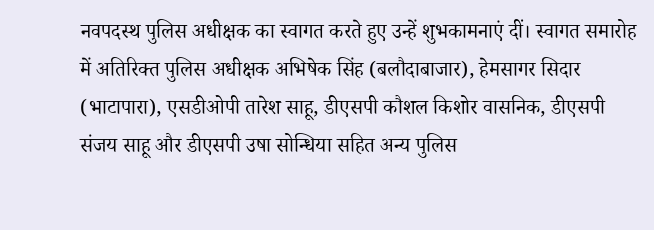नवपदस्थ पुलिस अधीक्षक का स्वागत करते हुए उन्हें शुभकामनाएं दीं। स्वागत समारोह में अतिरिक्त पुलिस अधीक्षक अभिषेक सिंह (बलौदाबाजार), हेमसागर सिदार (भाटापारा), एसडीओपी तारेश साहू, डीएसपी कौशल किशोर वासनिक, डीएसपी संजय साहू और डीएसपी उषा सोन्धिया सहित अन्य पुलिस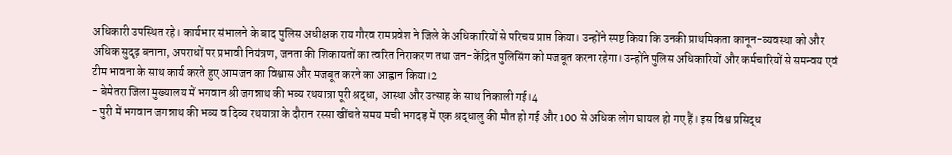अधिकारी उपस्थित रहे। कार्यभार संभालने के बाद पुलिस अधीक्षक राय गौरव रामप्रवेश ने जिले के अधिकारियों से परिचय प्राप्त किया। उन्होंने स्पष्ट किया कि उनकी प्राथमिकता कानून-व्यवस्था को और अधिक सुदृढ़ बनाना, अपराधों पर प्रभावी नियंत्रण, जनता की शिकायतों का त्वरित निराकरण तथा जन-केंद्रित पुलिसिंग को मजबूत करना रहेगा। उन्होंने पुलिस अधिकारियों और कर्मचारियों से समन्वय एवं टीम भावना के साथ कार्य करते हुए आमजन का विश्वास और मजबूत करने का आह्वान किया।2
- बेमेतरा जिला मुख्यालय में भगवान श्री जगन्नाथ की भव्य रथयात्रा पूरी श्रद्धा, आस्था और उत्साह के साथ निकाली गई।4
- पुरी में भगवान जगन्नाथ की भव्य व दिव्य रथयात्रा के दौरान रस्सा खींचते समय मची भगदड़ में एक श्रद्धालु की मौत हो गई और 100 से अधिक लोग घायल हो गए हैं। इस विश्व प्रसिद्ध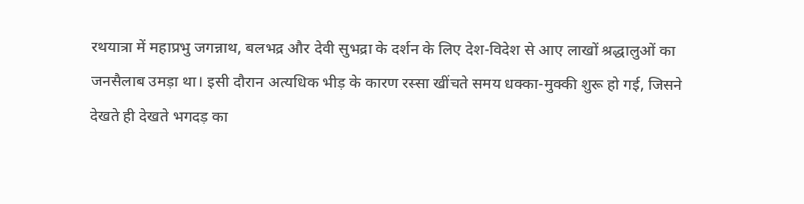रथयात्रा में महाप्रभु जगन्नाथ, बलभद्र और देवी सुभद्रा के दर्शन के लिए देश-विदेश से आए लाखों श्रद्धालुओं का जनसैलाब उमड़ा था। इसी दौरान अत्यधिक भीड़ के कारण रस्सा खींचते समय धक्का-मुक्की शुरू हो गई, जिसने देखते ही देखते भगदड़ का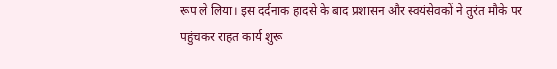रूप ले लिया। इस दर्दनाक हादसे के बाद प्रशासन और स्वयंसेवकों ने तुरंत मौके पर पहुंचकर राहत कार्य शुरू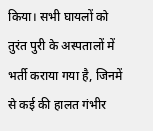किया। सभी घायलों को तुरंत पुरी के अस्पतालों में भर्ती कराया गया है, जिनमें से कई की हालत गंभीर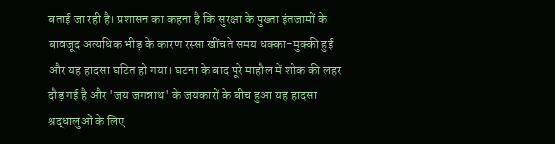बताई जा रही है। प्रशासन का कहना है कि सुरक्षा के पुख्ता इंतजामों के बावजूद अत्यधिक भीड़ के कारण रस्सा खींचते समय धक्का-मुक्की हुई और यह हादसा घटित हो गया। घटना के बाद पूरे माहौल में शोक की लहर दौड़ गई है और 'जय जगन्नाथ' के जयकारों के बीच हुआ यह हादसा श्रद्धालुओं के लिए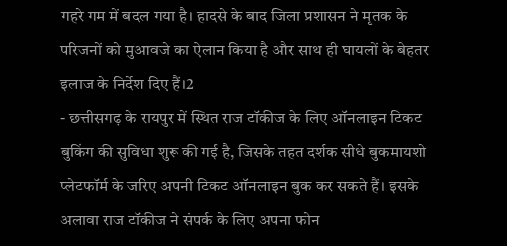गहरे गम में बदल गया है। हादसे के बाद जिला प्रशासन ने मृतक के परिजनों को मुआवजे का ऐलान किया है और साथ ही घायलों के बेहतर इलाज के निर्देश दिए हैं।2
- छत्तीसगढ़ के रायपुर में स्थित राज टॉकीज के लिए ऑनलाइन टिकट बुकिंग की सुविधा शुरू की गई है, जिसके तहत दर्शक सीधे बुकमायशो प्लेटफॉर्म के जरिए अपनी टिकट ऑनलाइन बुक कर सकते हैं। इसके अलावा राज टॉकीज ने संपर्क के लिए अपना फोन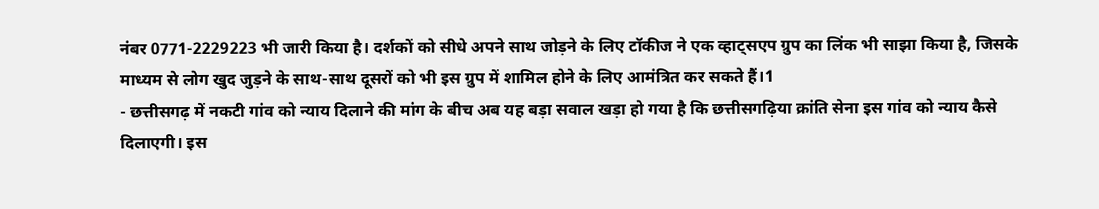नंबर 0771-2229223 भी जारी किया है। दर्शकों को सीधे अपने साथ जोड़ने के लिए टॉकीज ने एक व्हाट्सएप ग्रुप का लिंक भी साझा किया है, जिसके माध्यम से लोग खुद जुड़ने के साथ-साथ दूसरों को भी इस ग्रुप में शामिल होने के लिए आमंत्रित कर सकते हैं।1
- छत्तीसगढ़ में नकटी गांव को न्याय दिलाने की मांग के बीच अब यह बड़ा सवाल खड़ा हो गया है कि छत्तीसगढ़िया क्रांति सेना इस गांव को न्याय कैसे दिलाएगी। इस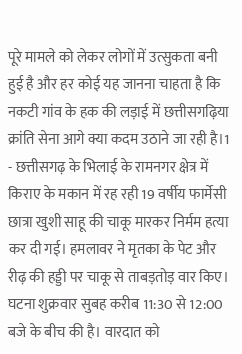पूरे मामले को लेकर लोगों में उत्सुकता बनी हुई है और हर कोई यह जानना चाहता है कि नकटी गांव के हक की लड़ाई में छत्तीसगढ़िया क्रांति सेना आगे क्या कदम उठाने जा रही है।1
- छत्तीसगढ़ के भिलाई के रामनगर क्षेत्र में किराए के मकान में रह रही 19 वर्षीय फार्मेसी छात्रा खुशी साहू की चाकू मारकर निर्मम हत्या कर दी गई। हमलावर ने मृतका के पेट और रीढ़ की हड्डी पर चाकू से ताबड़तोड़ वार किए। घटना शुक्रवार सुबह करीब 11:30 से 12:00 बजे के बीच की है। वारदात को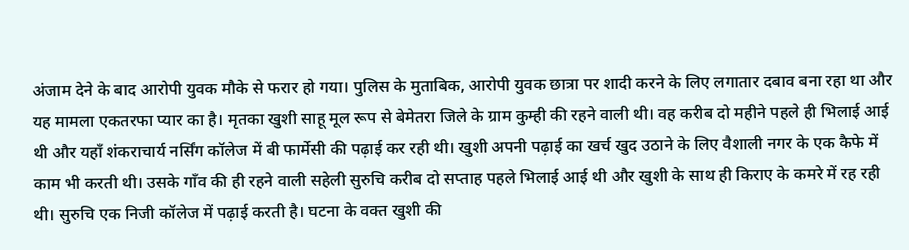अंजाम देने के बाद आरोपी युवक मौके से फरार हो गया। पुलिस के मुताबिक, आरोपी युवक छात्रा पर शादी करने के लिए लगातार दबाव बना रहा था और यह मामला एकतरफा प्यार का है। मृतका खुशी साहू मूल रूप से बेमेतरा जिले के ग्राम कुम्ही की रहने वाली थी। वह करीब दो महीने पहले ही भिलाई आई थी और यहाँ शंकराचार्य नर्सिंग कॉलेज में बी फार्मेसी की पढ़ाई कर रही थी। खुशी अपनी पढ़ाई का खर्च खुद उठाने के लिए वैशाली नगर के एक कैफे में काम भी करती थी। उसके गाँव की ही रहने वाली सहेली सुरुचि करीब दो सप्ताह पहले भिलाई आई थी और खुशी के साथ ही किराए के कमरे में रह रही थी। सुरुचि एक निजी कॉलेज में पढ़ाई करती है। घटना के वक्त खुशी की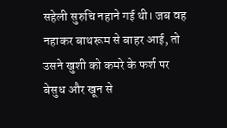सहेली सुरुचि नहाने गई थी। जब वह नहाकर बाथरूम से बाहर आई, तो उसने खुशी को कमरे के फर्श पर बेसुध और खून से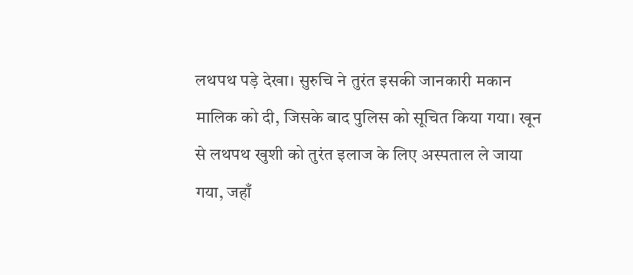लथपथ पड़े देखा। सुरुचि ने तुरंत इसकी जानकारी मकान मालिक को दी, जिसके बाद पुलिस को सूचित किया गया। खून से लथपथ खुशी को तुरंत इलाज के लिए अस्पताल ले जाया गया, जहाँ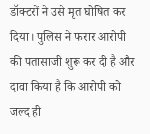डॉक्टरों ने उसे मृत घोषित कर दिया। पुलिस ने फरार आरोपी की पतासाजी शुरू कर दी है और दावा किया है कि आरोपी को जल्द ही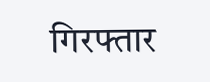गिरफ्तार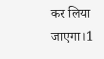कर लिया जाएगा।1